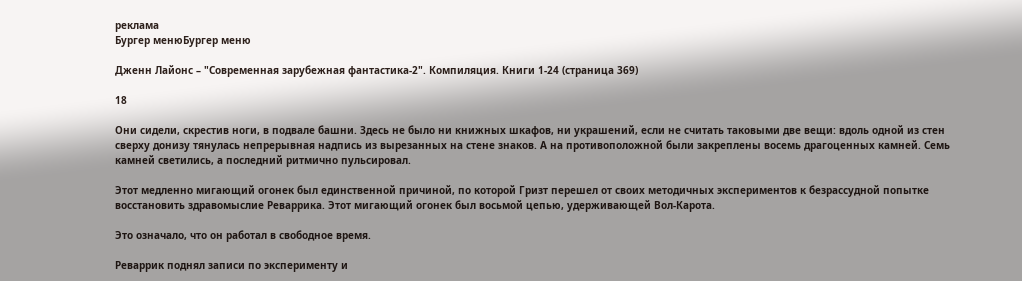реклама
Бургер менюБургер меню

Дженн Лайонс – "Современная зарубежная фантастика-2". Компиляция. Книги 1-24 (страница 369)

18

Они сидели, скрестив ноги, в подвале башни. Здесь не было ни книжных шкафов, ни украшений, если не считать таковыми две вещи: вдоль одной из стен сверху донизу тянулась непрерывная надпись из вырезанных на стене знаков. А на противоположной были закреплены восемь драгоценных камней. Семь камней светились, а последний ритмично пульсировал.

Этот медленно мигающий огонек был единственной причиной, по которой Гризт перешел от своих методичных экспериментов к безрассудной попытке восстановить здравомыслие Реваррика. Этот мигающий огонек был восьмой цепью, удерживающей Вол-Карота.

Это означало, что он работал в свободное время.

Реваррик поднял записи по эксперименту и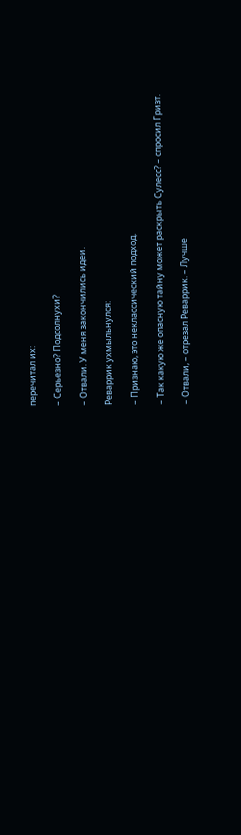перечитал их:

– Серьезно? Подсолнухи?

– Отвали. У меня закончились идеи.

Реваррик ухмыльнулся:

– Признаю, это неклассический подход.

– Так какую же опасную тайну может раскрыть Сулесс? – спросил Гризт.

– Отвали, – отрезал Реваррик. – Лучше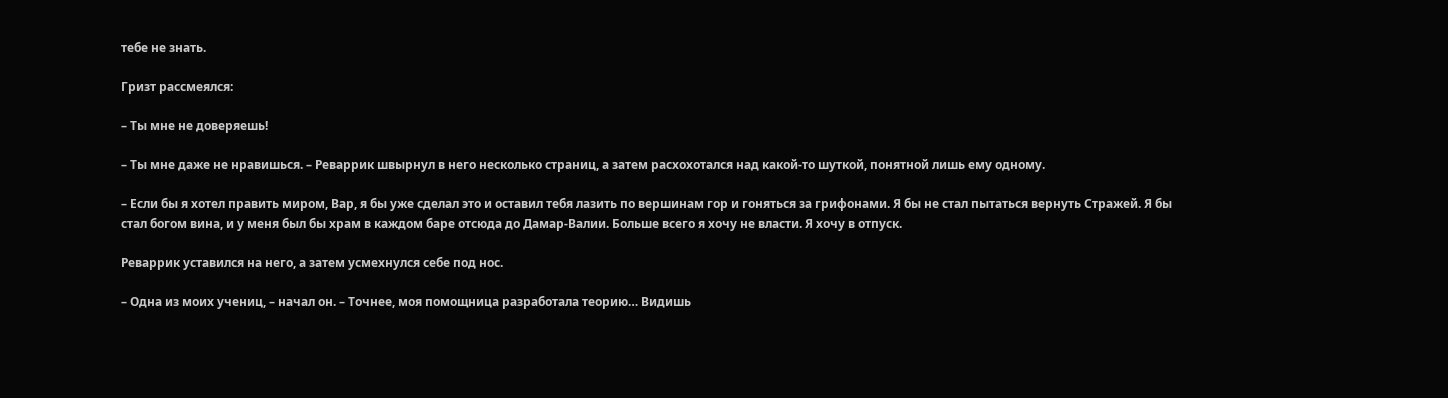тебе не знать.

Гризт рассмеялся:

– Ты мне не доверяешь!

– Ты мне даже не нравишься. – Реваррик швырнул в него несколько страниц, а затем расхохотался над какой-то шуткой, понятной лишь ему одному.

– Если бы я хотел править миром, Вар, я бы уже сделал это и оставил тебя лазить по вершинам гор и гоняться за грифонами. Я бы не стал пытаться вернуть Стражей. Я бы стал богом вина, и у меня был бы храм в каждом баре отсюда до Дамар-Валии. Больше всего я хочу не власти. Я хочу в отпуск.

Реваррик уставился на него, а затем усмехнулся себе под нос.

– Одна из моих учениц, – начал он. – Точнее, моя помощница разработала теорию… Видишь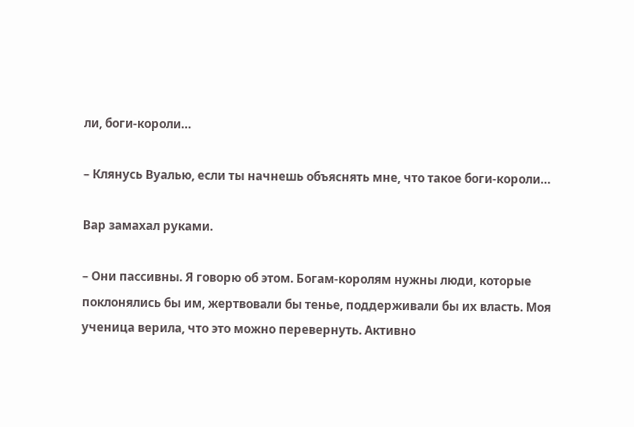ли, боги-короли…

– Клянусь Вуалью, если ты начнешь объяснять мне, что такое боги-короли…

Вар замахал руками.

– Они пассивны. Я говорю об этом. Богам-королям нужны люди, которые поклонялись бы им, жертвовали бы тенье, поддерживали бы их власть. Моя ученица верила, что это можно перевернуть. Активно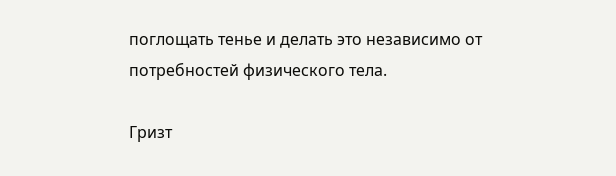поглощать тенье и делать это независимо от потребностей физического тела.

Гризт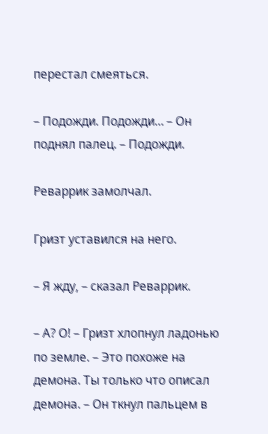перестал смеяться.

– Подожди. Подожди… – Он поднял палец. – Подожди.

Реваррик замолчал.

Гризт уставился на него.

– Я жду, – сказал Реваррик.

– А? О! – Гризт хлопнул ладонью по земле. – Это похоже на демона. Ты только что описал демона. – Он ткнул пальцем в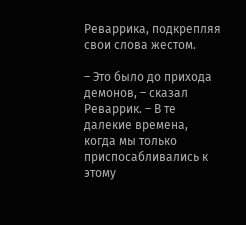Реваррика, подкрепляя свои слова жестом.

– Это было до прихода демонов, – сказал Реваррик. – В те далекие времена, когда мы только приспосабливались к этому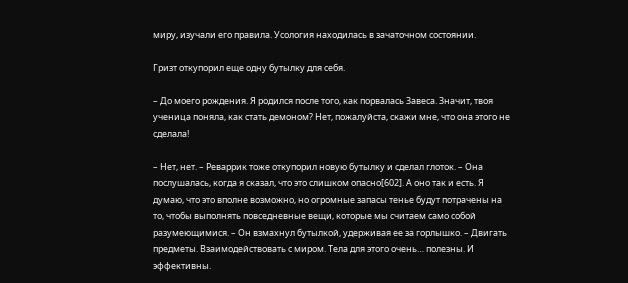миру, изучали его правила. Усология находилась в зачаточном состоянии.

Гризт откупорил еще одну бутылку для себя.

– До моего рождения. Я родился после того, как порвалась Завеса. Значит, твоя ученица поняла, как стать демоном? Нет, пожалуйста, скажи мне, что она этого не сделала!

– Нет, нет. – Реваррик тоже откупорил новую бутылку и сделал глоток. – Она послушалась, когда я сказал, что это слишком опасно[602]. А оно так и есть. Я думаю, что это вполне возможно, но огромные запасы тенье будут потрачены на то, чтобы выполнять повседневные вещи, которые мы считаем само собой разумеющимися. – Он взмахнул бутылкой, удерживая ее за горлышко. – Двигать предметы. Взаимодействовать с миром. Тела для этого очень… полезны. И эффективны.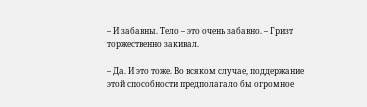– И забавны. Тело – это очень забавно. – Гризт торжественно закивал.

– Да. И это тоже. Во всяком случае, поддержание этой способности предполагало бы огромное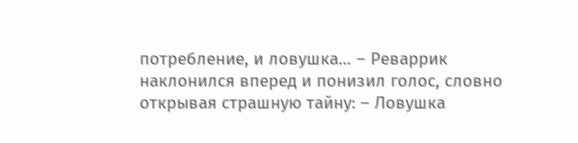потребление, и ловушка… – Реваррик наклонился вперед и понизил голос, словно открывая страшную тайну: – Ловушка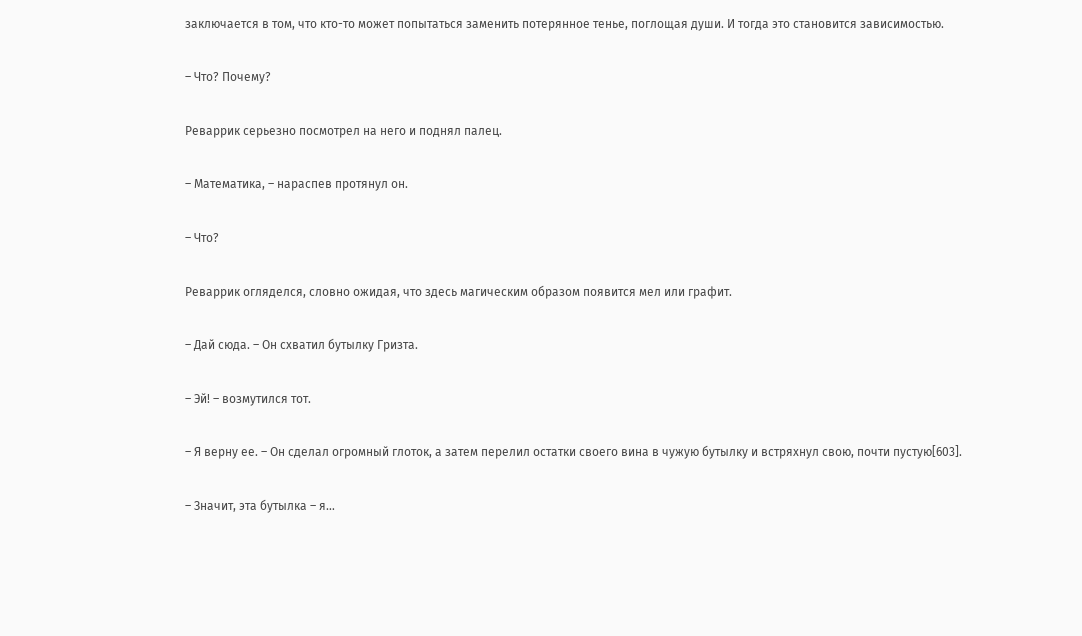заключается в том, что кто-то может попытаться заменить потерянное тенье, поглощая души. И тогда это становится зависимостью.

– Что? Почему?

Реваррик серьезно посмотрел на него и поднял палец.

– Математика, – нараспев протянул он.

– Что?

Реваррик огляделся, словно ожидая, что здесь магическим образом появится мел или графит.

– Дай сюда. – Он схватил бутылку Гризта.

– Эй! – возмутился тот.

– Я верну ее. – Он сделал огромный глоток, а затем перелил остатки своего вина в чужую бутылку и встряхнул свою, почти пустую[603].

– Значит, эта бутылка – я…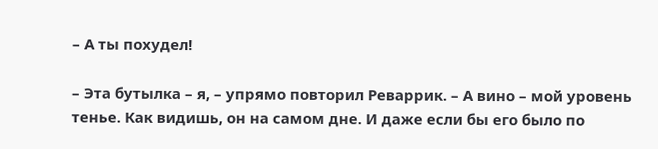– А ты похудел!

– Эта бутылка – я, – упрямо повторил Реваррик. – А вино – мой уровень тенье. Как видишь, он на самом дне. И даже если бы его было по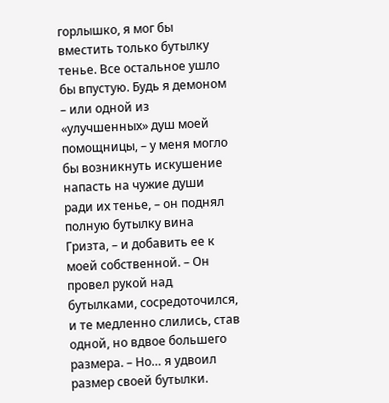горлышко, я мог бы вместить только бутылку тенье. Все остальное ушло бы впустую. Будь я демоном – или одной из «улучшенных» душ моей помощницы, – у меня могло бы возникнуть искушение напасть на чужие души ради их тенье, – он поднял полную бутылку вина Гризта, – и добавить ее к моей собственной. – Он провел рукой над бутылками, сосредоточился, и те медленно слились, став одной, но вдвое большего размера. – Но… я удвоил размер своей бутылки.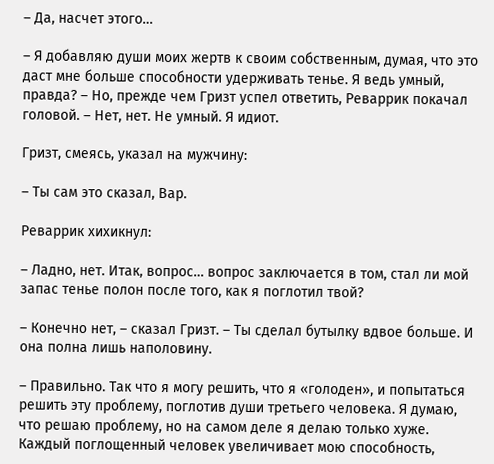– Да, насчет этого…

– Я добавляю души моих жертв к своим собственным, думая, что это даст мне больше способности удерживать тенье. Я ведь умный, правда? – Но, прежде чем Гризт успел ответить, Реваррик покачал головой. – Нет, нет. Не умный. Я идиот.

Гризт, смеясь, указал на мужчину:

– Ты сам это сказал, Вар.

Реваррик хихикнул:

– Ладно, нет. Итак, вопрос… вопрос заключается в том, стал ли мой запас тенье полон после того, как я поглотил твой?

– Конечно нет, – сказал Гризт. – Ты сделал бутылку вдвое больше. И она полна лишь наполовину.

– Правильно. Так что я могу решить, что я «голоден», и попытаться решить эту проблему, поглотив души третьего человека. Я думаю, что решаю проблему, но на самом деле я делаю только хуже. Каждый поглощенный человек увеличивает мою способность,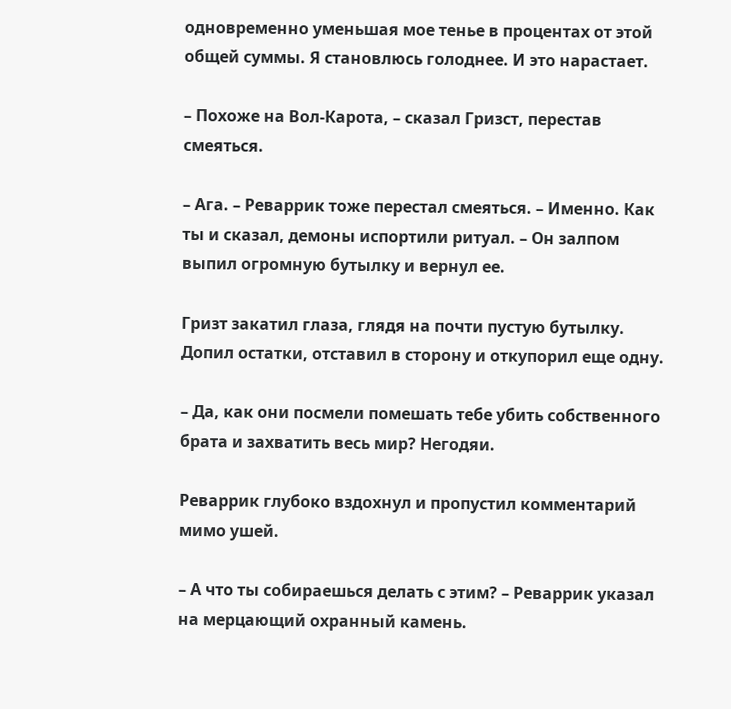одновременно уменьшая мое тенье в процентах от этой общей суммы. Я становлюсь голоднее. И это нарастает.

– Похоже на Вол-Карота, – сказал Гризст, перестав смеяться.

– Ага. – Реваррик тоже перестал смеяться. – Именно. Как ты и сказал, демоны испортили ритуал. – Он залпом выпил огромную бутылку и вернул ее.

Гризт закатил глаза, глядя на почти пустую бутылку. Допил остатки, отставил в сторону и откупорил еще одну.

– Да, как они посмели помешать тебе убить собственного брата и захватить весь мир? Негодяи.

Реваррик глубоко вздохнул и пропустил комментарий мимо ушей.

– А что ты собираешься делать с этим? – Реваррик указал на мерцающий охранный камень.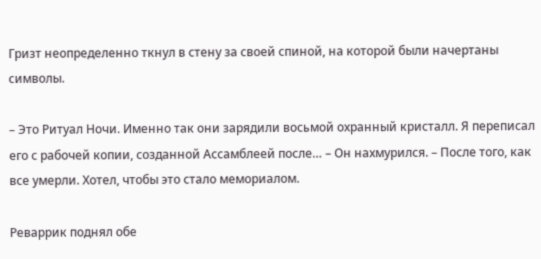Гризт неопределенно ткнул в стену за своей спиной, на которой были начертаны символы.

– Это Ритуал Ночи. Именно так они зарядили восьмой охранный кристалл. Я переписал его с рабочей копии, созданной Ассамблеей после… – Он нахмурился. – После того, как все умерли. Хотел, чтобы это стало мемориалом.

Реваррик поднял обе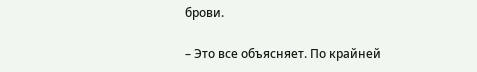брови.

– Это все объясняет. По крайней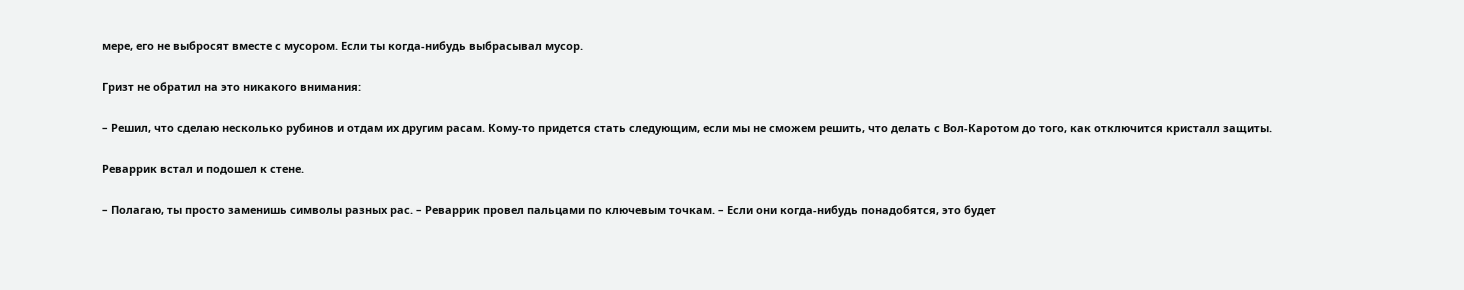мере, его не выбросят вместе с мусором. Если ты когда-нибудь выбрасывал мусор.

Гризт не обратил на это никакого внимания:

– Решил, что сделаю несколько рубинов и отдам их другим расам. Кому-то придется стать следующим, если мы не сможем решить, что делать с Вол-Каротом до того, как отключится кристалл защиты.

Реваррик встал и подошел к стене.

– Полагаю, ты просто заменишь символы разных рас. – Реваррик провел пальцами по ключевым точкам. – Если они когда-нибудь понадобятся, это будет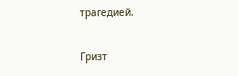трагедией.

Гризт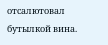отсалютовал бутылкой вина.